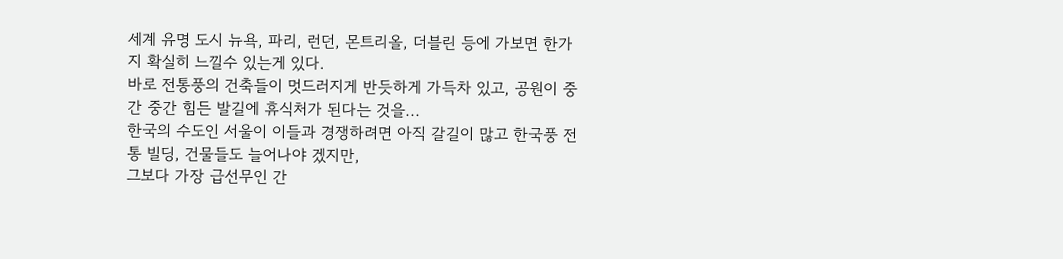세계 유명 도시 뉴욕, 파리, 런던, 몬트리올, 더블린 등에 가보면 한가지 확실히 느낄수 있는게 있다.
바로 전통풍의 건축들이 멋드러지게 반듯하게 가득차 있고, 공원이 중간 중간 힘든 발길에 휴식처가 된다는 것을...
한국의 수도인 서울이 이들과 경쟁하려면 아직 갈길이 많고 한국풍 전통 빌딩, 건물들도 늘어나야 겠지만,
그보다 가장 급선무인 간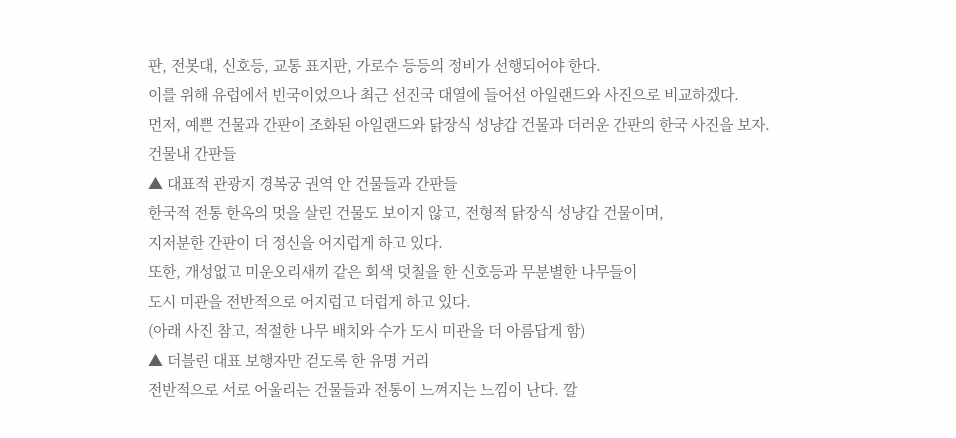판, 전봇대, 신호등, 교통 표지판, 가로수 등등의 정비가 선행되어야 한다.
이를 위해 유럽에서 빈국이었으나 최근 선진국 대열에 들어선 아일랜드와 사진으로 비교하겠다.
먼저, 예쁜 건물과 간판이 조화된 아일랜드와 닭장식 성냥갑 건물과 더러운 간판의 한국 사진을 보자.
건물내 간판들
▲ 대표적 관광지 경복궁 권역 안 건물들과 간판들
한국적 전통 한옥의 멋을 살린 건물도 보이지 않고, 전형적 닭장식 성냥갑 건물이며,
지저분한 간판이 더 정신을 어지럽게 하고 있다.
또한, 개성없고 미운오리새끼 같은 회색 덧칠을 한 신호등과 무분별한 나무들이
도시 미관을 전반적으로 어지럽고 더럽게 하고 있다.
(아래 사진 참고, 적절한 나무 배치와 수가 도시 미관을 더 아름답게 함)
▲ 더블린 대표 보행자만 걷도록 한 유명 거리
전반적으로 서로 어울리는 건물들과 전통이 느껴지는 느낌이 난다. 깔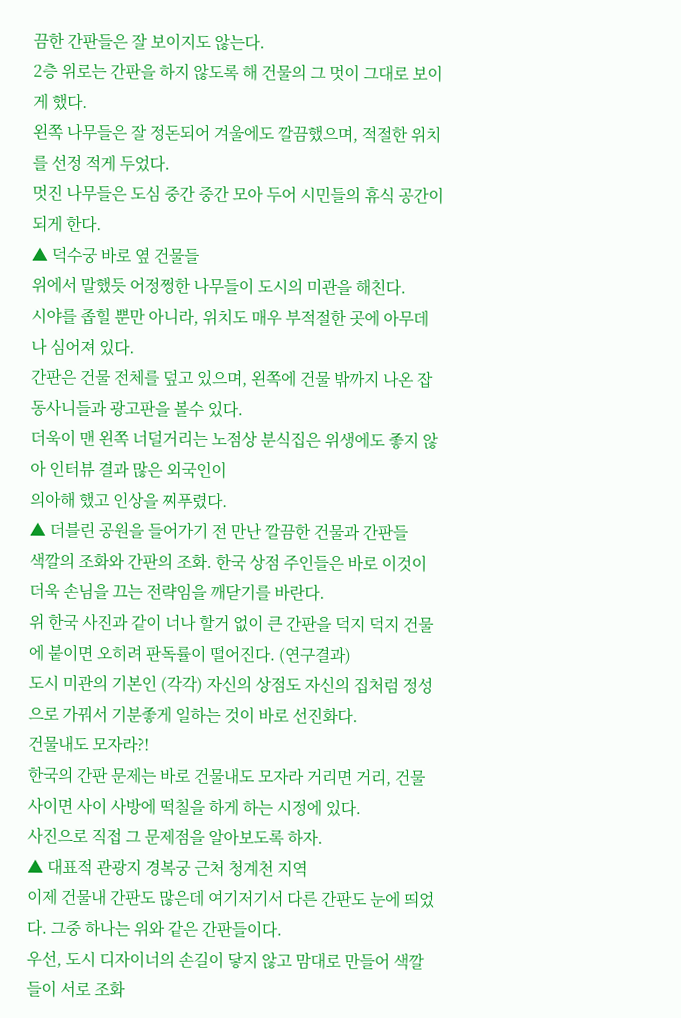끔한 간판들은 잘 보이지도 않는다.
2층 위로는 간판을 하지 않도록 해 건물의 그 멋이 그대로 보이게 했다.
왼쪽 나무들은 잘 정돈되어 겨울에도 깔끔했으며, 적절한 위치를 선정 적게 두었다.
멋진 나무들은 도심 중간 중간 모아 두어 시민들의 휴식 공간이 되게 한다.
▲ 덕수궁 바로 옆 건물들
위에서 말했듯 어정쩡한 나무들이 도시의 미관을 해친다.
시야를 좁힐 뿐만 아니라, 위치도 매우 부적절한 곳에 아무데나 심어져 있다.
간판은 건물 전체를 덮고 있으며, 왼쪽에 건물 밖까지 나온 잡동사니들과 광고판을 볼수 있다.
더욱이 맨 왼쪽 너덜거리는 노점상 분식집은 위생에도 좋지 않아 인터뷰 결과 많은 외국인이
의아해 했고 인상을 찌푸렸다.
▲ 더블린 공원을 들어가기 전 만난 깔끔한 건물과 간판들
색깔의 조화와 간판의 조화. 한국 상점 주인들은 바로 이것이 더욱 손님을 끄는 전략임을 깨닫기를 바란다.
위 한국 사진과 같이 너나 할거 없이 큰 간판을 덕지 덕지 건물에 붙이면 오히려 판독률이 떨어진다. (연구결과)
도시 미관의 기본인 (각각) 자신의 상점도 자신의 집처럼 정성으로 가꿔서 기분좋게 일하는 것이 바로 선진화다.
건물내도 모자라?!
한국의 간판 문제는 바로 건물내도 모자라 거리면 거리, 건물 사이면 사이 사방에 떡칠을 하게 하는 시정에 있다.
사진으로 직접 그 문제점을 알아보도록 하자.
▲ 대표적 관광지 경복궁 근처 청계천 지역
이제 건물내 간판도 많은데 여기저기서 다른 간판도 눈에 띄었다. 그중 하나는 위와 같은 간판들이다.
우선, 도시 디자이너의 손길이 닿지 않고 맘대로 만들어 색깔들이 서로 조화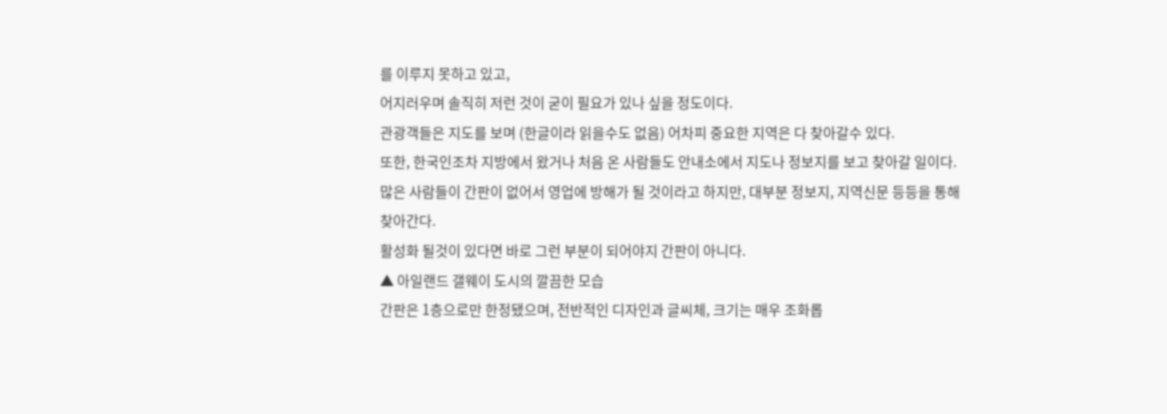를 이루지 못하고 있고,
어지러우며 솔직히 저런 것이 굳이 필요가 있나 싶을 정도이다.
관광객들은 지도를 보며 (한글이라 읽을수도 없음) 어차피 중요한 지역은 다 찾아갈수 있다.
또한, 한국인조차 지방에서 왔거나 처음 온 사람들도 안내소에서 지도나 정보지를 보고 찾아갈 일이다.
많은 사람들이 간판이 없어서 영업에 방해가 될 것이라고 하지만, 대부분 정보지, 지역신문 등등을 통해
찾아간다.
활성화 될것이 있다면 바로 그런 부분이 되어야지 간판이 아니다.
▲ 아일랜드 갤웨이 도시의 깔끔한 모습
간판은 1층으로만 한정됐으며, 전반적인 디자인과 글씨체, 크기는 매우 조화롭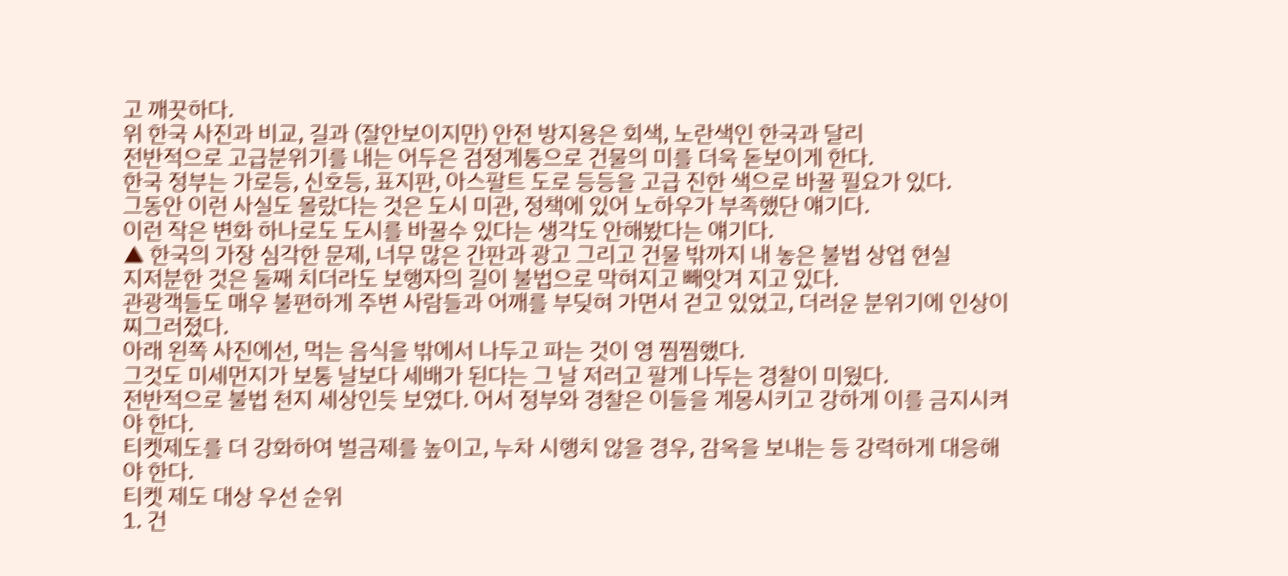고 깨끗하다.
위 한국 사진과 비교, 길과 (잘안보이지만) 안전 방지용은 회색, 노란색인 한국과 달리
전반적으로 고급분위기를 내는 어두은 검정계통으로 건물의 미를 더욱 돋보이게 한다.
한국 정부는 가로등, 신호등, 표지판, 아스팔트 도로 등등을 고급 진한 색으로 바꿀 필요가 있다.
그동안 이런 사실도 몰랐다는 것은 도시 미관, 정책에 있어 노하우가 부족했단 얘기다.
이런 작은 변화 하나로도 도시를 바꿀수 있다는 생각도 안해봤다는 얘기다.
▲ 한국의 가장 심각한 문제, 너무 많은 간판과 광고 그리고 건물 밖까지 내 놓은 불법 상업 현실
지저분한 것은 둘째 치더라도 보행자의 길이 불법으로 막혀지고 빼앗겨 지고 있다.
관광객들도 매우 불편하게 주변 사람들과 어깨를 부딪혀 가면서 걷고 있었고, 더러운 분위기에 인상이 찌그러졌다.
아래 왼쪽 사진에선, 먹는 음식을 밖에서 나두고 파는 것이 영 찜찜했다.
그것도 미세먼지가 보통 날보다 세배가 된다는 그 날 저러고 팔게 나두는 경찰이 미웠다.
전반적으로 불법 천지 세상인듯 보였다. 어서 정부와 경찰은 이들을 계몽시키고 강하게 이를 금지시켜야 한다.
티켓제도를 더 강화하여 벌금제를 높이고, 누차 시행치 않을 경우, 감옥을 보내는 등 강력하게 대응해야 한다.
티켓 제도 대상 우선 순위
1. 건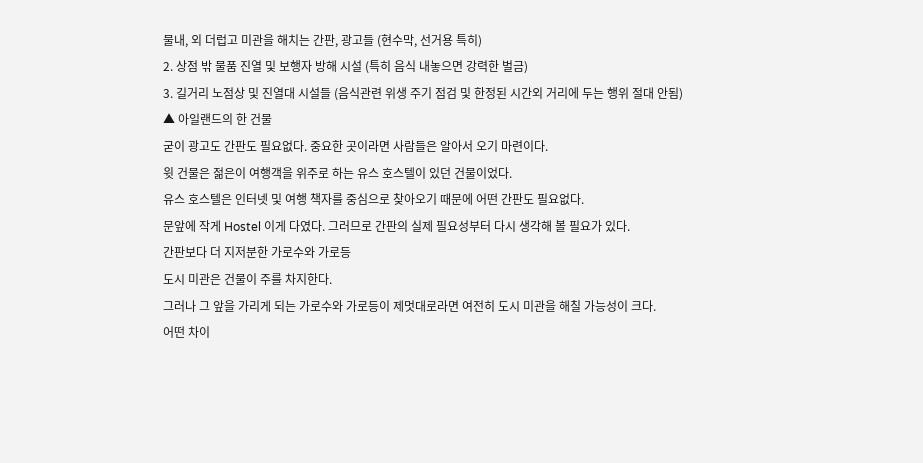물내, 외 더럽고 미관을 해치는 간판, 광고들 (현수막, 선거용 특히)
2. 상점 밖 물품 진열 및 보행자 방해 시설 (특히 음식 내놓으면 강력한 벌금)
3. 길거리 노점상 및 진열대 시설들 (음식관련 위생 주기 점검 및 한정된 시간외 거리에 두는 행위 절대 안됨)
▲ 아일랜드의 한 건물
굳이 광고도 간판도 필요없다. 중요한 곳이라면 사람들은 알아서 오기 마련이다.
윗 건물은 젊은이 여행객을 위주로 하는 유스 호스텔이 있던 건물이었다.
유스 호스텔은 인터넷 및 여행 책자를 중심으로 찾아오기 때문에 어떤 간판도 필요없다.
문앞에 작게 Hostel 이게 다였다. 그러므로 간판의 실제 필요성부터 다시 생각해 볼 필요가 있다.
간판보다 더 지저분한 가로수와 가로등
도시 미관은 건물이 주를 차지한다.
그러나 그 앞을 가리게 되는 가로수와 가로등이 제멋대로라면 여전히 도시 미관을 해칠 가능성이 크다.
어떤 차이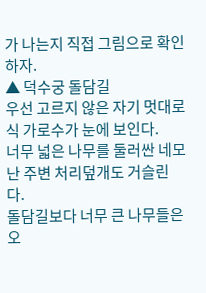가 나는지 직접 그림으로 확인하자.
▲ 덕수궁 돌담길
우선 고르지 않은 자기 멋대로식 가로수가 눈에 보인다.
너무 넓은 나무를 둘러싼 네모난 주변 처리덮개도 거슬린다.
돌담길보다 너무 큰 나무들은 오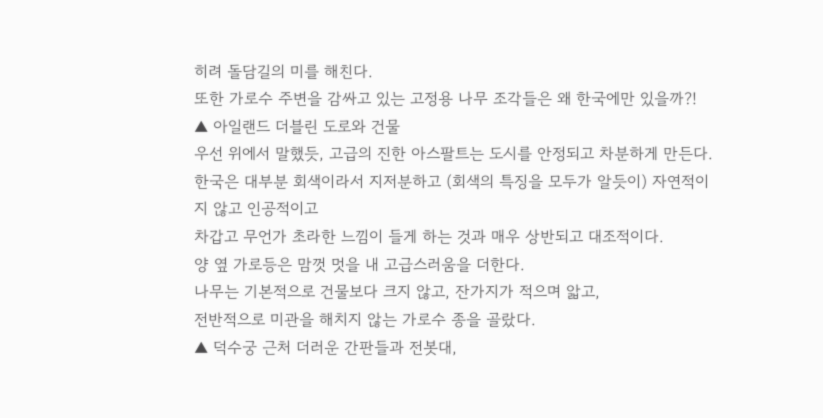히려 돌담길의 미를 해친다.
또한 가로수 주변을 감싸고 있는 고정용 나무 조각들은 왜 한국에만 있을까?!
▲ 아일랜드 더블린 도로와 건물
우선 위에서 말했듯, 고급의 진한 아스팔트는 도시를 안정되고 차분하게 만든다.
한국은 대부분 회색이라서 지저분하고 (회색의 특징을 모두가 알듯이) 자연적이지 않고 인공적이고
차갑고 무언가 초라한 느낌이 들게 하는 것과 매우 상반되고 대조적이다.
양 옆 가로등은 맘껏 멋을 내 고급스러움을 더한다.
나무는 기본적으로 건물보다 크지 않고, 잔가지가 적으며 앏고,
전반적으로 미관을 해치지 않는 가로수 종을 골랐다.
▲ 덕수궁 근처 더러운 간판들과 전봇대,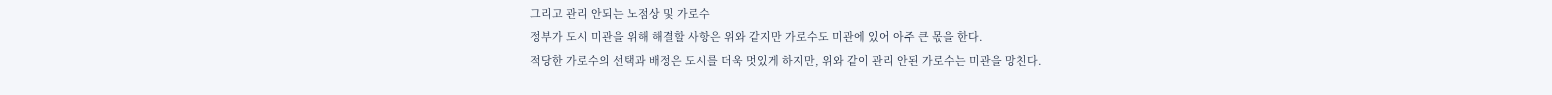그리고 관리 안되는 노점상 및 가로수
정부가 도시 미관을 위해 해결할 사항은 위와 같지만 가로수도 미관에 있어 아주 큰 몫을 한다.
적당한 가로수의 선택과 배정은 도시를 더욱 멋있게 하지만, 위와 같이 관리 안된 가로수는 미관을 망친다.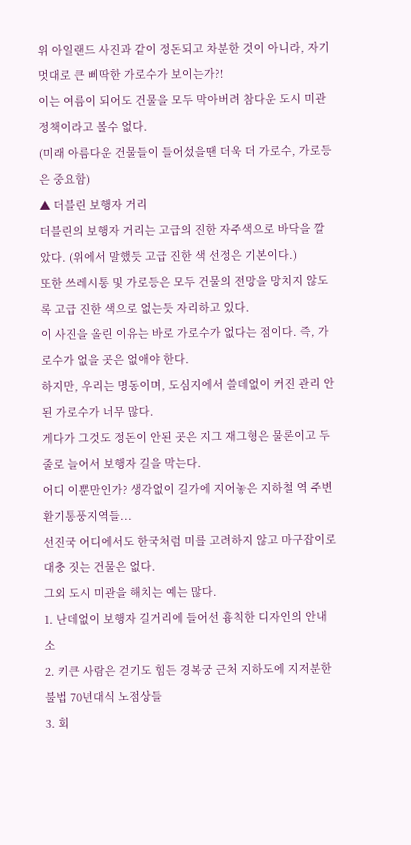위 아일랜드 사진과 같이 정돈되고 차분한 것이 아니라, 자기 멋대로 큰 삐딱한 가로수가 보이는가?!
이는 여름이 되어도 건물을 모두 막아버려 참다운 도시 미관 정책이라고 볼수 없다.
(미래 아름다운 건물들이 들어섰을땐 더욱 더 가로수, 가로등은 중요함)
▲ 더블린 보행자 거리
더블린의 보행자 거리는 고급의 진한 자주색으로 바닥을 깔았다. (위에서 말했듯 고급 진한 색 선정은 기본이다.)
또한 쓰레시통 및 가로등은 모두 건물의 전망을 망치지 않도록 고급 진한 색으로 없는듯 자리하고 있다.
이 사진을 올린 이유는 바로 가로수가 없다는 점이다. 즉, 가로수가 없을 곳은 없애야 한다.
하지만, 우리는 명동이며, 도심지에서 쓸데없이 커진 관리 안된 가로수가 너무 많다.
게다가 그것도 정돈이 안된 곳은 지그 재그형은 물론이고 두줄로 늘어서 보행자 길을 막는다.
어디 이뿐만인가? 생각없이 길가에 지어놓은 지하철 역 주변 환기통풍지역들...
선진국 어디에서도 한국처럼 미를 고려하지 않고 마구잡이로 대충 짓는 건물은 없다.
그외 도시 미관을 해치는 예는 많다.
1. 난데없이 보행자 길거리에 들어선 흉칙한 디자인의 안내소
2. 키큰 사람은 걷기도 힘든 경복궁 근처 지하도에 지저분한 불법 70년대식 노점상들
3. 회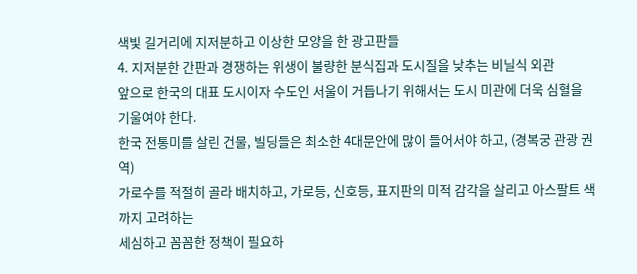색빛 길거리에 지저분하고 이상한 모양을 한 광고판들
4. 지저분한 간판과 경쟁하는 위생이 불량한 분식집과 도시질을 낮추는 비닐식 외관
앞으로 한국의 대표 도시이자 수도인 서울이 거듭나기 위해서는 도시 미관에 더욱 심혈을 기울여야 한다.
한국 전통미를 살린 건물, 빌딩들은 최소한 4대문안에 많이 들어서야 하고, (경복궁 관광 권역)
가로수를 적절히 골라 배치하고, 가로등, 신호등, 표지판의 미적 감각을 살리고 아스팔트 색까지 고려하는
세심하고 꼼꼼한 정책이 필요하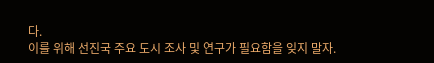다.
이를 위해 선진국 주요 도시 조사 및 연구가 필요함을 잊지 말자.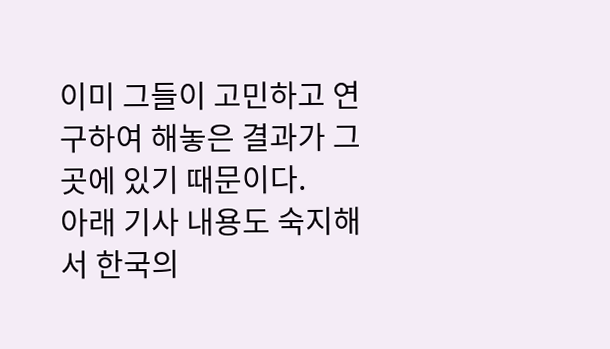이미 그들이 고민하고 연구하여 해놓은 결과가 그곳에 있기 때문이다.
아래 기사 내용도 숙지해서 한국의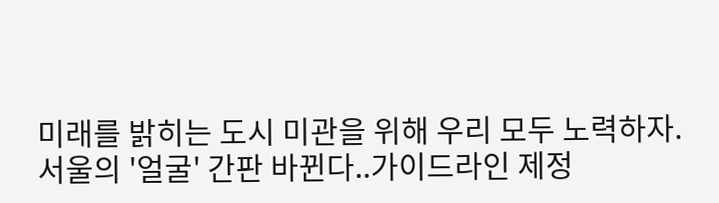미래를 밝히는 도시 미관을 위해 우리 모두 노력하자.
서울의 '얼굴' 간판 바뀐다..가이드라인 제정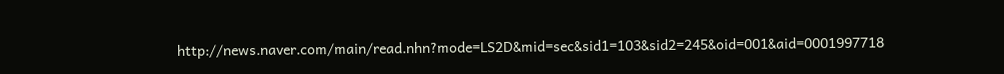http://news.naver.com/main/read.nhn?mode=LS2D&mid=sec&sid1=103&sid2=245&oid=001&aid=0001997718